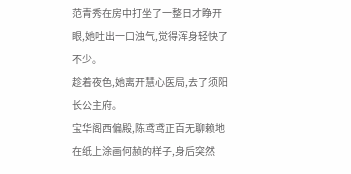范青秀在房中打坐了一整日才睁开眼,她吐出一口浊气,觉得浑身轻快了不少。
趁着夜色,她离开慧心医局,去了须阳长公主府。
宝华阁西偏殿,陈鸢鸢正百无聊赖地在纸上涂画何赪的样子,身后突然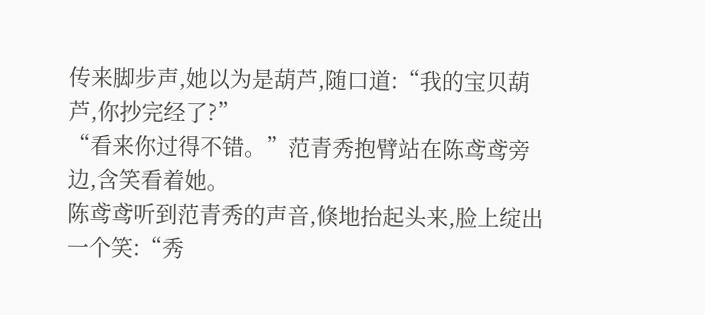传来脚步声,她以为是葫芦,随口道:“我的宝贝葫芦,你抄完经了?”
“看来你过得不错。”范青秀抱臂站在陈鸢鸢旁边,含笑看着她。
陈鸢鸢听到范青秀的声音,倏地抬起头来,脸上绽出一个笑:“秀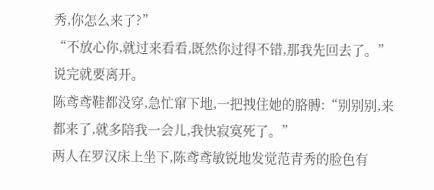秀,你怎么来了?”
“不放心你,就过来看看,既然你过得不错,那我先回去了。”说完就要离开。
陈鸢鸢鞋都没穿,急忙窜下地,一把拽住她的胳膊:“别别别,来都来了,就多陪我一会儿,我快寂寞死了。”
两人在罗汉床上坐下,陈鸢鸢敏锐地发觉范青秀的脸色有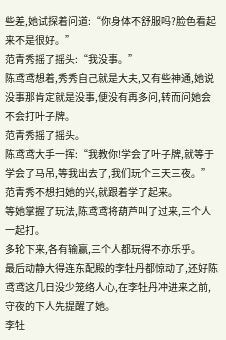些差,她试探着问道:“你身体不舒服吗?脸色看起来不是很好。”
范青秀摇了摇头:“我没事。”
陈鸢鸢想着,秀秀自己就是大夫,又有些神通,她说没事那肯定就是没事,便没有再多问,转而问她会不会打叶子牌。
范青秀摇了摇头。
陈鸢鸢大手一挥:“我教你!学会了叶子牌,就等于学会了马吊,等我出去了,我们玩个三天三夜。”
范青秀不想扫她的兴,就跟着学了起来。
等她掌握了玩法,陈鸢鸢将葫芦叫了过来,三个人一起打。
多轮下来,各有输赢,三个人都玩得不亦乐乎。
最后动静大得连东配殿的李牡丹都惊动了,还好陈鸢鸢这几日没少笼络人心,在李牡丹冲进来之前,守夜的下人先提醒了她。
李牡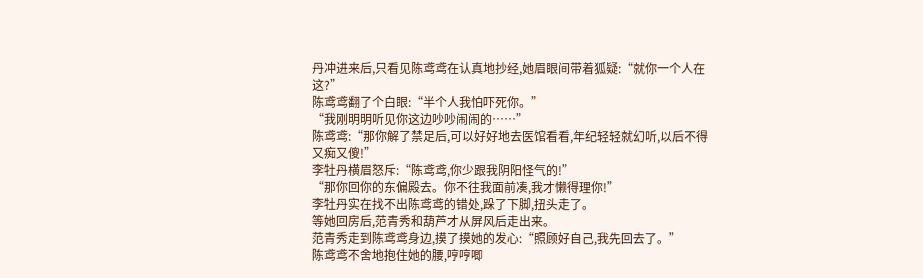丹冲进来后,只看见陈鸢鸢在认真地抄经,她眉眼间带着狐疑:“就你一个人在这?”
陈鸢鸢翻了个白眼:“半个人我怕吓死你。”
“我刚明明听见你这边吵吵闹闹的……”
陈鸢鸢:“那你解了禁足后,可以好好地去医馆看看,年纪轻轻就幻听,以后不得又痴又傻!”
李牡丹横眉怒斥:“陈鸢鸢,你少跟我阴阳怪气的!”
“那你回你的东偏殿去。你不往我面前凑,我才懒得理你!”
李牡丹实在找不出陈鸢鸢的错处,跺了下脚,扭头走了。
等她回房后,范青秀和葫芦才从屏风后走出来。
范青秀走到陈鸢鸢身边,摸了摸她的发心:“照顾好自己,我先回去了。”
陈鸢鸢不舍地抱住她的腰,哼哼唧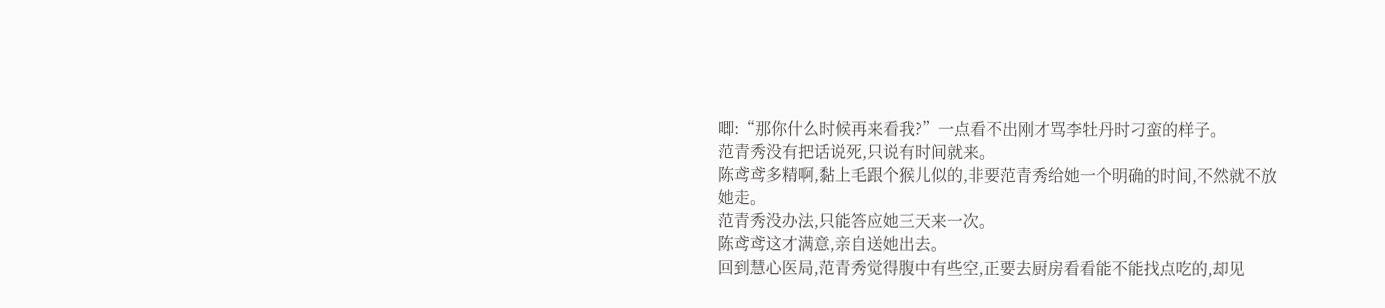唧:“那你什么时候再来看我?”一点看不出刚才骂李牡丹时刁蛮的样子。
范青秀没有把话说死,只说有时间就来。
陈鸢鸢多精啊,黏上毛跟个猴儿似的,非要范青秀给她一个明确的时间,不然就不放她走。
范青秀没办法,只能答应她三天来一次。
陈鸢鸢这才满意,亲自送她出去。
回到慧心医局,范青秀觉得腹中有些空,正要去厨房看看能不能找点吃的,却见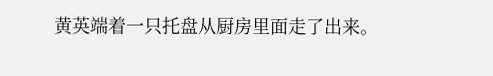黄英端着一只托盘从厨房里面走了出来。